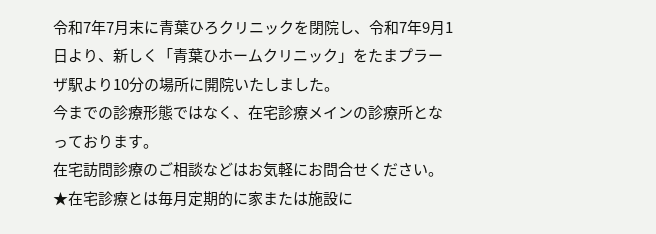令和7年7月末に青葉ひろクリニックを閉院し、令和7年9月1日より、新しく「青葉ひホームクリニック」をたまプラーザ駅より10分の場所に開院いたしました。
今までの診療形態ではなく、在宅診療メインの診療所となっております。
在宅訪問診療のご相談などはお気軽にお問合せください。
★在宅診療とは毎月定期的に家または施設に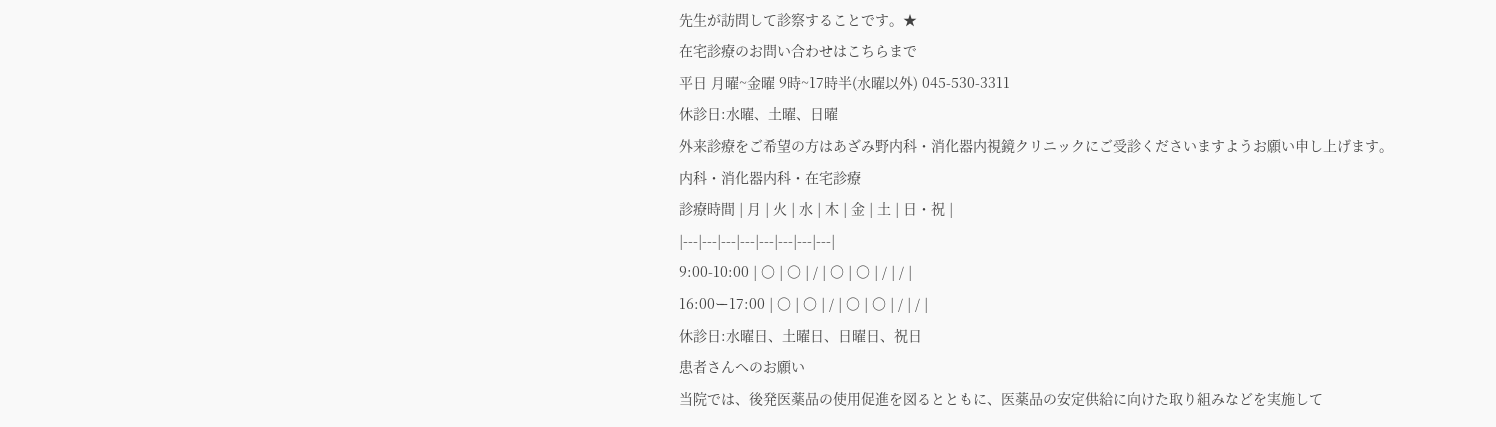先生が訪問して診察することです。★
在宅診療のお問い合わせはこちらまで
平日 月曜~金曜 9時~17時半(水曜以外) 045-530-3311
休診日:水曜、土曜、日曜
外来診療をご希望の方はあざみ野内科・消化器内視鏡クリニックにご受診くださいますようお願い申し上げます。
内科・消化器内科・在宅診療
診療時間 | 月 | 火 | 水 | 木 | 金 | 土 | 日・祝 |
|---|---|---|---|---|---|---|---|
9:00-10:00 | 〇 | 〇 | / | 〇 | 〇 | / | / |
16:00ー17:00 | 〇 | 〇 | / | 〇 | 〇 | / | / |
休診日:水曜日、土曜日、日曜日、祝日
患者さんへのお願い
当院では、後発医薬品の使用促進を図るとともに、医薬品の安定供給に向けた取り組みなどを実施して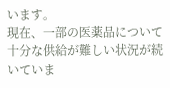います。
現在、一部の医薬品について十分な供給が難しい状況が続いていま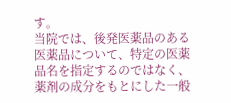す。
当院では、後発医薬品のある医薬品について、特定の医薬品名を指定するのではなく、薬剤の成分をもとにした一般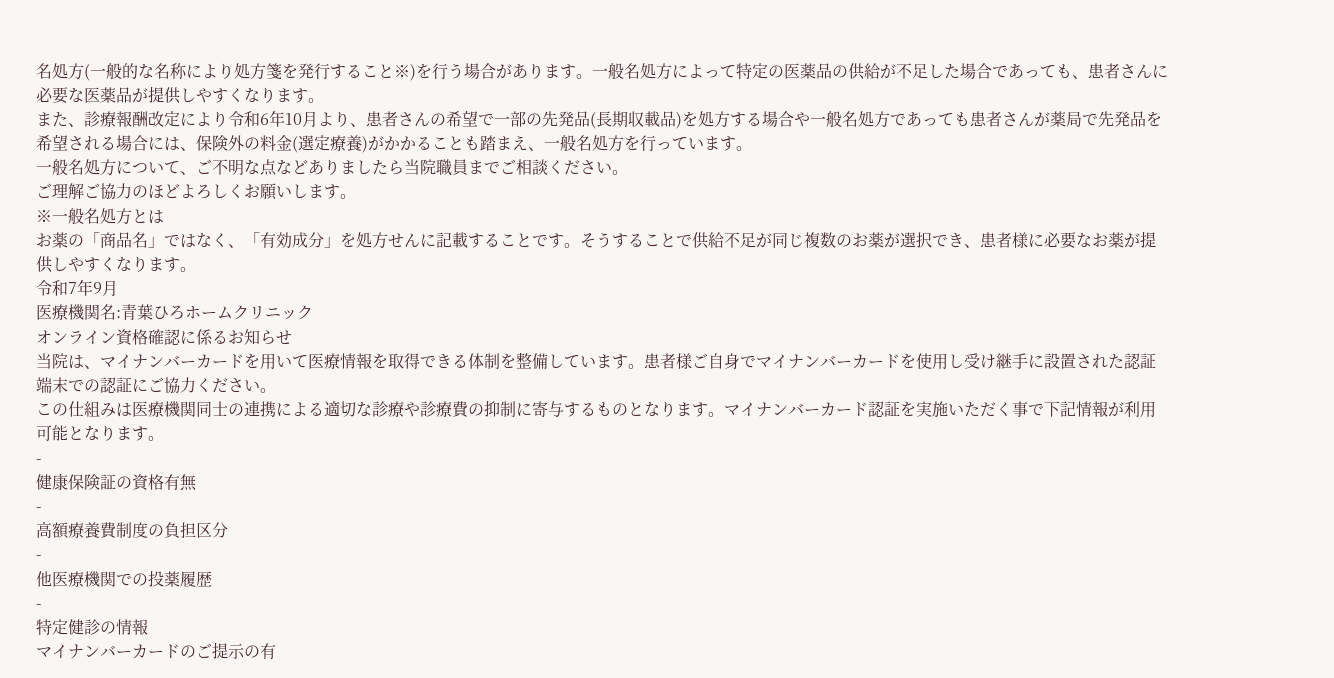名処方(一般的な名称により処方箋を発行すること※)を行う場合があります。一般名処方によって特定の医薬品の供給が不足した場合であっても、患者さんに必要な医薬品が提供しやすくなります。
また、診療報酬改定により令和6年10月より、患者さんの希望で一部の先発品(長期収載品)を処方する場合や一般名処方であっても患者さんが薬局で先発品を希望される場合には、保険外の料金(選定療養)がかかることも踏まえ、一般名処方を行っています。
一般名処方について、ご不明な点などありましたら当院職員までご相談ください。
ご理解ご協力のほどよろしくお願いします。
※一般名処方とは
お薬の「商品名」ではなく、「有効成分」を処方せんに記載することです。そうすることで供給不足が同じ複数のお薬が選択でき、患者様に必要なお薬が提供しやすくなります。
令和7年9月
医療機関名:青葉ひろホームクリニック
オンライン資格確認に係るお知らせ
当院は、マイナンバーカードを用いて医療情報を取得できる体制を整備しています。患者様ご自身でマイナンバーカードを使用し受け継手に設置された認証端末での認証にご協力ください。
この仕組みは医療機関同士の連携による適切な診療や診療費の抑制に寄与するものとなります。マイナンバーカード認証を実施いただく事で下記情報が利用可能となります。
-
健康保険証の資格有無
-
高額療養費制度の負担区分
-
他医療機関での投薬履歴
-
特定健診の情報
マイナンバーカードのご提示の有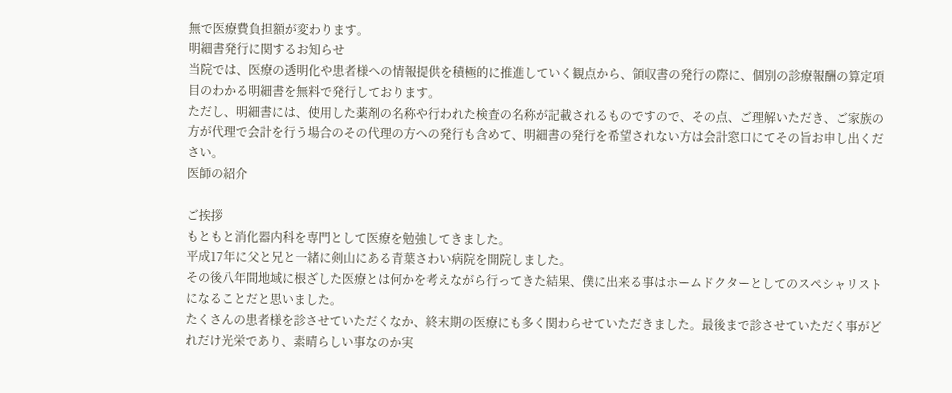無で医療費負担額が変わります。
明細書発行に関するお知らせ
当院では、医療の透明化や患者様への情報提供を積極的に推進していく観点から、領収書の発行の際に、個別の診療報酬の算定項目のわかる明細書を無料で発行しております。
ただし、明細書には、使用した薬剤の名称や行われた検査の名称が記載されるものですので、その点、ご理解いただき、ご家族の方が代理で会計を行う場合のその代理の方への発行も含めて、明細書の発行を希望されない方は会計窓口にてその旨お申し出ください。
医師の紹介

ご挨拶
もともと消化器内科を専門として医療を勉強してきました。
平成17年に父と兄と一緒に剣山にある青葉さわい病院を開院しました。
その後八年間地域に根ざした医療とは何かを考えながら行ってきた結果、僕に出来る事はホームドクターとしてのスペシャリストになることだと思いました。
たくさんの患者様を診させていただくなか、終末期の医療にも多く関わらせていただきました。最後まで診させていただく事がどれだけ光栄であり、素晴らしい事なのか実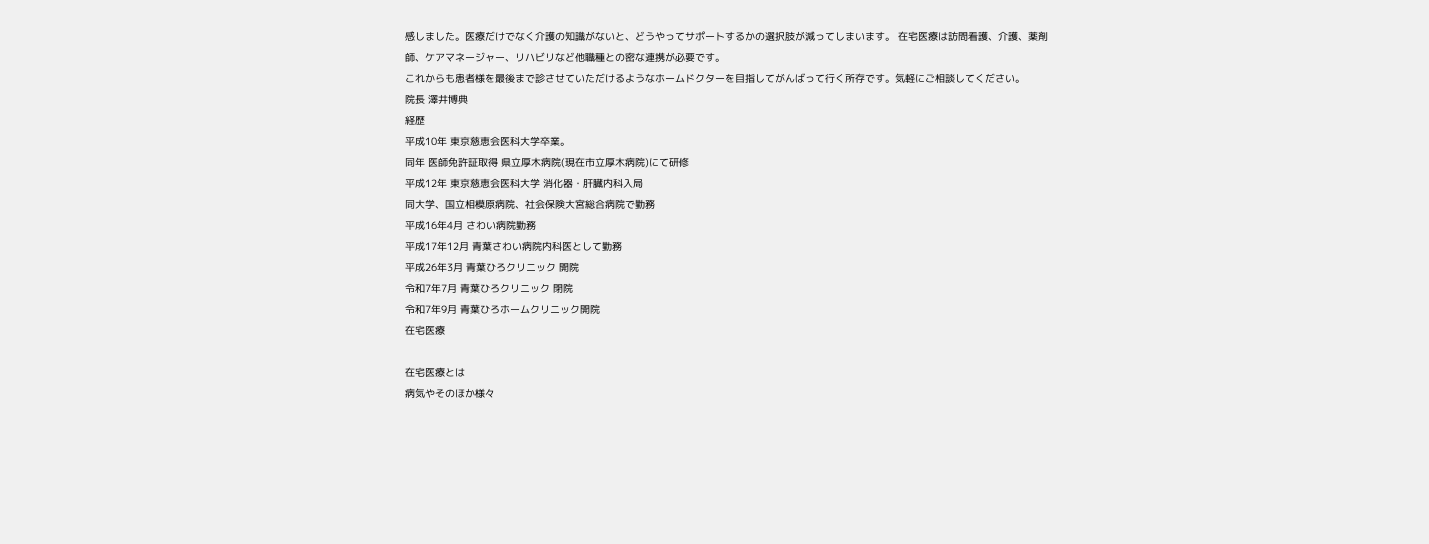感しました。医療だけでなく介護の知識がないと、どうやってサポートするかの選択肢が減ってしまいます。 在宅医療は訪問看護、介護、薬剤師、ケアマネージャー、リハビリなど他職種との密な連携が必要です。
これからも患者様を最後まで診させていただけるようなホームドクターを目指してがんばって行く所存です。気軽にご相談してください。
院長 澤井博典
経歴
平成10年 東京慈恵会医科大学卒業。
同年 医師免許証取得 県立厚木病院(現在市立厚木病院)にて研修
平成12年 東京慈恵会医科大学 消化器・肝臓内科入局
同大学、国立相模原病院、社会保険大宮総合病院で勤務
平成16年4月 さわい病院勤務
平成17年12月 青葉さわい病院内科医として勤務
平成26年3月 青葉ひろクリニック 開院
令和7年7月 青葉ひろクリニック 閉院
令和7年9月 青葉ひろホームクリニック開院
在宅医療

在宅医療とは
病気やそのほか様々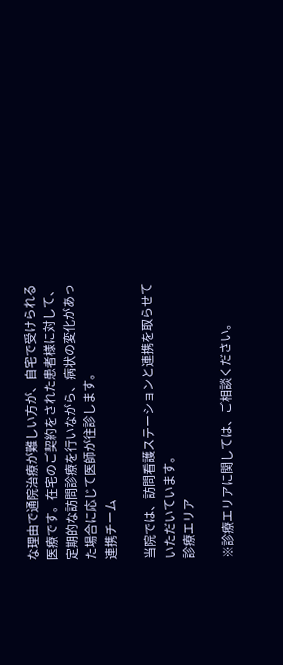な理由で通院治療が難しい方が、自宅で受けられる医療です。在宅のご契約をされた患者様に対して、定期的な訪問診療を行いながら、病状の変化があった場合に応じて医師が往診します。
連携チーム

当院では、訪問看護ステーションと連携を取らせていただいています。
診療エリア

※診療エリアに関しては、ご相談ください。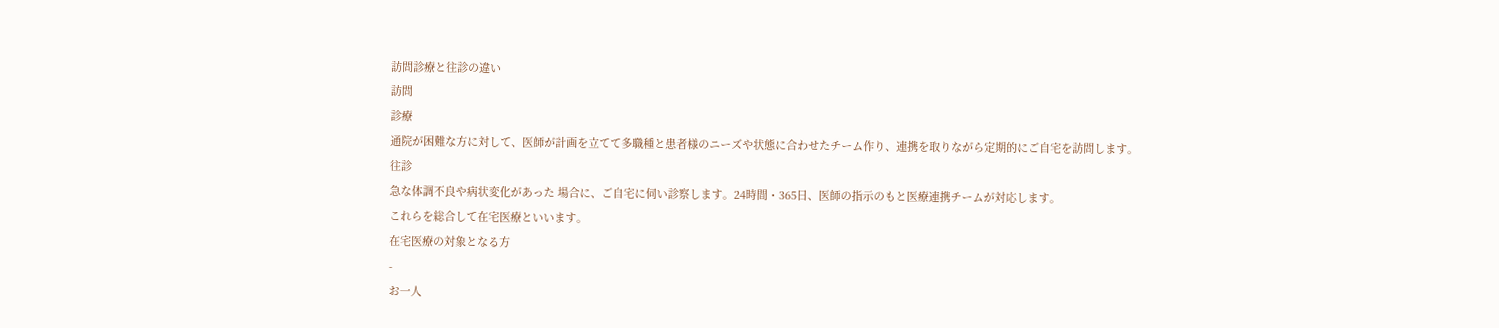訪問診療と往診の違い
訪問
診療
通院が困難な方に対して、医師が計画を立てて多職種と患者様のニーズや状態に合わせたチーム作り、連携を取りながら定期的にご自宅を訪問します。
往診
急な体調不良や病状変化があった 場合に、ご自宅に伺い診察します。24時間・365日、医師の指示のもと医療連携チームが対応します。
これらを総合して在宅医療といいます。
在宅医療の対象となる方
-
お一人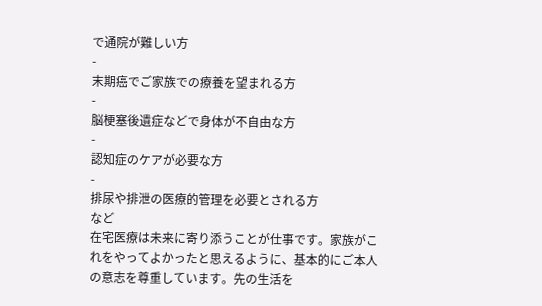で通院が難しい方
-
末期癌でご家族での療養を望まれる方
-
脳梗塞後遺症などで身体が不自由な方
-
認知症のケアが必要な方
-
排尿や排泄の医療的管理を必要とされる方
など
在宅医療は未来に寄り添うことが仕事です。家族がこれをやってよかったと思えるように、基本的にご本人の意志を尊重しています。先の生活を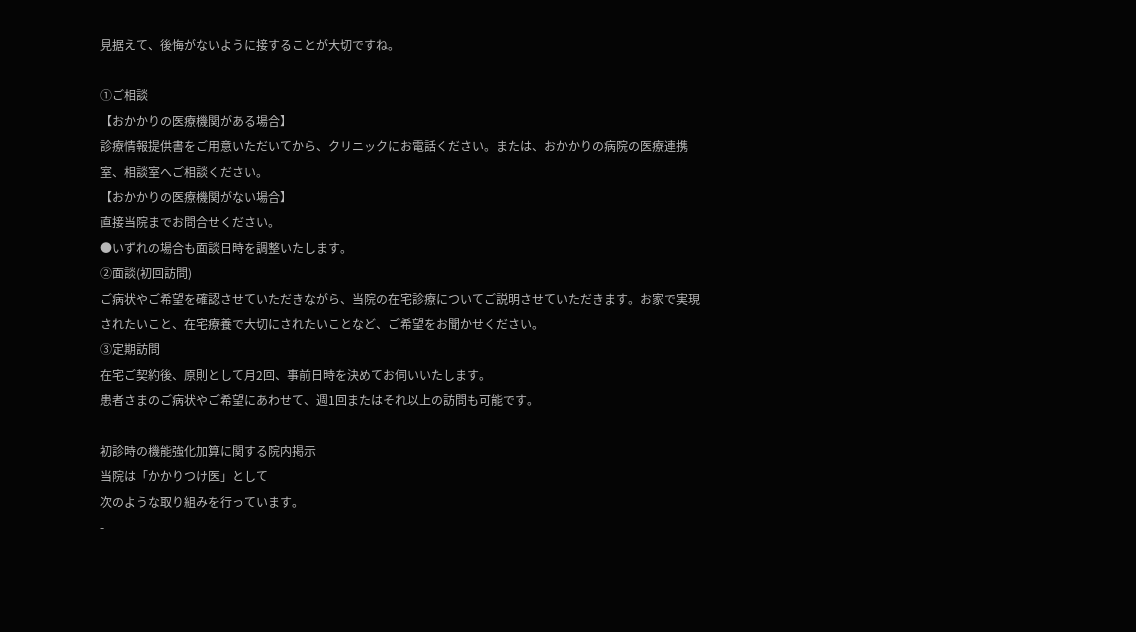見据えて、後悔がないように接することが大切ですね。

①ご相談
【おかかりの医療機関がある場合】
診療情報提供書をご用意いただいてから、クリニックにお電話ください。または、おかかりの病院の医療連携室、相談室へご相談ください。
【おかかりの医療機関がない場合】
直接当院までお問合せください。
●いずれの場合も面談日時を調整いたします。
②面談(初回訪問)
ご病状やご希望を確認させていただきながら、当院の在宅診療についてご説明させていただきます。お家で実現されたいこと、在宅療養で大切にされたいことなど、ご希望をお聞かせください。
③定期訪問
在宅ご契約後、原則として月2回、事前日時を決めてお伺いいたします。
患者さまのご病状やご希望にあわせて、週1回またはそれ以上の訪問も可能です。

初診時の機能強化加算に関する院内掲示
当院は「かかりつけ医」として
次のような取り組みを行っています。
-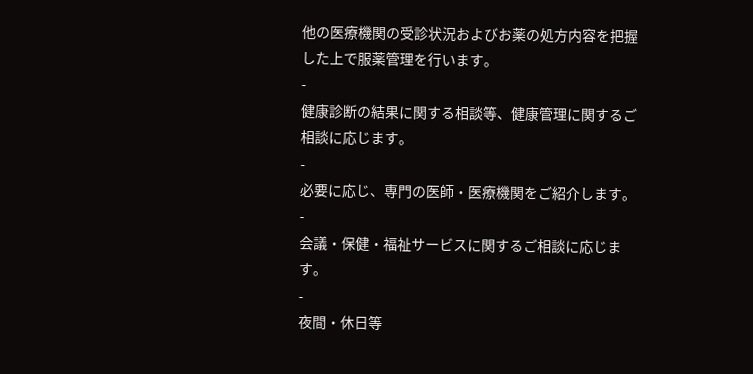他の医療機関の受診状況およびお薬の処方内容を把握した上で服薬管理を行います。
-
健康診断の結果に関する相談等、健康管理に関するご相談に応じます。
-
必要に応じ、専門の医師・医療機関をご紹介します。
-
会議・保健・福祉サービスに関するご相談に応じます。
-
夜間・休日等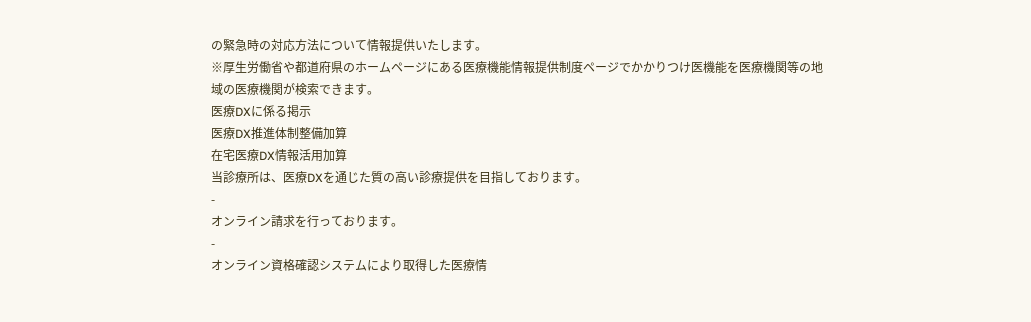の緊急時の対応方法について情報提供いたします。
※厚生労働省や都道府県のホームページにある医療機能情報提供制度ページでかかりつけ医機能を医療機関等の地域の医療機関が検索できます。
医療DXに係る掲示
医療DX推進体制整備加算
在宅医療DX情報活用加算
当診療所は、医療DXを通じた質の高い診療提供を目指しております。
-
オンライン請求を行っております。
-
オンライン資格確認システムにより取得した医療情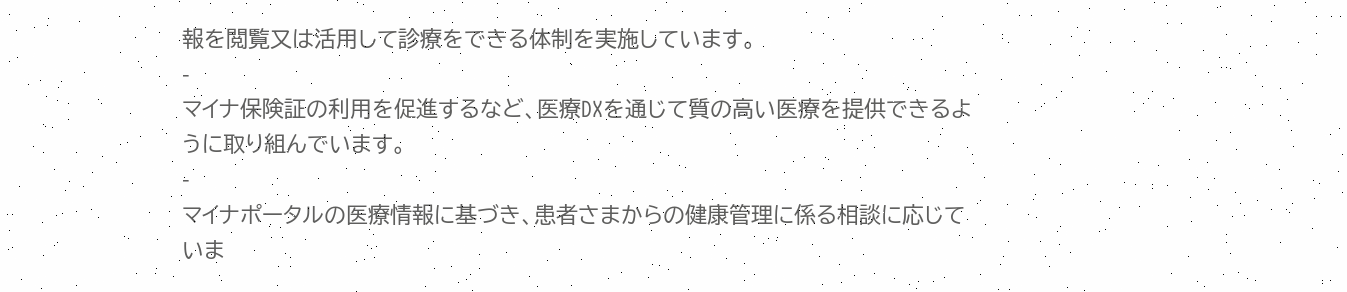報を閲覧又は活用して診療をできる体制を実施しています。
-
マイナ保険証の利用を促進するなど、医療DXを通じて質の高い医療を提供できるように取り組んでいます。
-
マイナポータルの医療情報に基づき、患者さまからの健康管理に係る相談に応じていま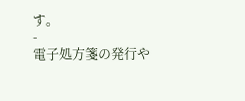す。
-
電子処方箋の発行や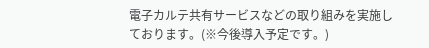電子カルテ共有サービスなどの取り組みを実施しております。(※今後導入予定です。)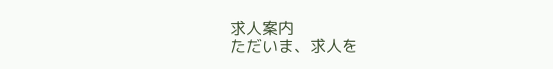求人案内
ただいま、求人を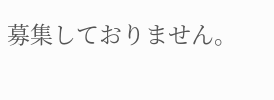募集しておりません。